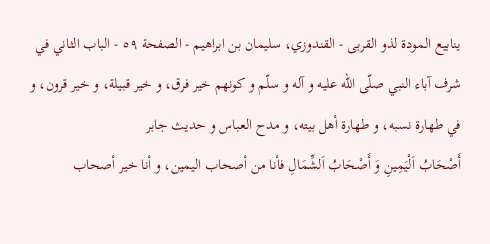ينابيع المودة لذو القربى - القندوزي، سليمان بن ابراهيم - الصفحة ٥٩ - الباب الثاني في شرف آباء النبي صلّى اللّه عليه و آله و سلّم و كونهم خير فرق، و خير قبيلة، و خير قرون، و في طهارة نسبه، و طهارة أهل بيته، و مدح العباس و حديث جابر
أَصْحَابُ اَلْيَمِينِ وَ أَصْحَابُ اَلشِّمَالِ فأنا من أصحاب اليمين، و أنا خير أصحاب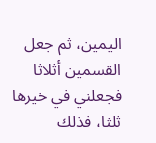اليمين، ثم جعل القسمين أثلاثا فجعلني في خيرها ثلثا، فذلك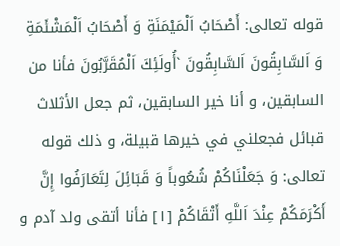قوله تعالى: أَصْحَابُ اَلْمَيْمَنَةِ وَ أَصْحَابُ اَلْمَشْئَمَةِ وَ اَلسَّابِقُونَ اَلسَّابِقُونَ `أُولَئِكَ اَلْمُقَرَّبُونَ فأنا من السابقين، و أنا خير السابقين، ثم جعل الأثلاث قبائل فجعلني في خيرها قبيلة، و ذلك قوله تعالى: وَ جَعَلْنَاكُمْ شُعُوباً وَ قَبَائِلَ لِتَعَارَفُوا إِنَّ أَكْرَمَكُمْ عِنْدَ اَللَّهِ أَتْقَاكُمْ [١] فأنا أتقى ولد آدم و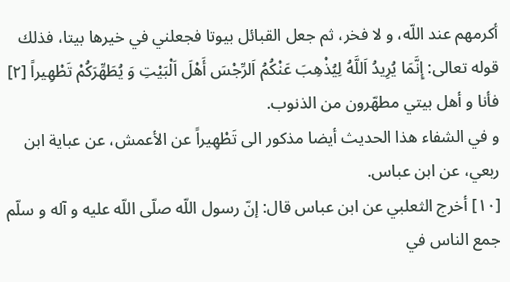أكرمهم عند اللّه، و لا فخر، ثم جعل القبائل بيوتا فجعلني في خيرها بيتا، فذلك قوله تعالى: إِنَّمَا يُرِيدُ اَللَّهُ لِيُذْهِبَ عَنْكُمُ اَلرِّجْسَ أَهْلَ اَلْبَيْتِ وَ يُطَهِّرَكُمْ تَطْهِيراً [٢] فأنا و أهل بيتي مطهّرون من الذنوب.
و في الشفاء هذا الحديث أيضا مذكور الى تَطْهِيراً عن الأعمش، عن عباية ابن ربعي، عن ابن عباس.
[١٠] أخرج الثعلبي عن ابن عباس قال: إنّ رسول اللّه صلّى اللّه عليه و آله و سلّم جمع الناس في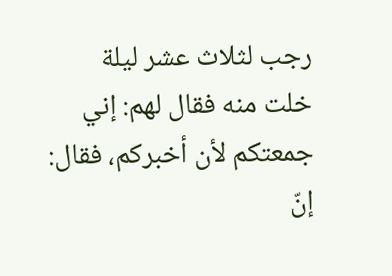رجب لثلاث عشر ليلة خلت منه فقال لهم: إني جمعتكم لأن أخبركم، فقال: إنّ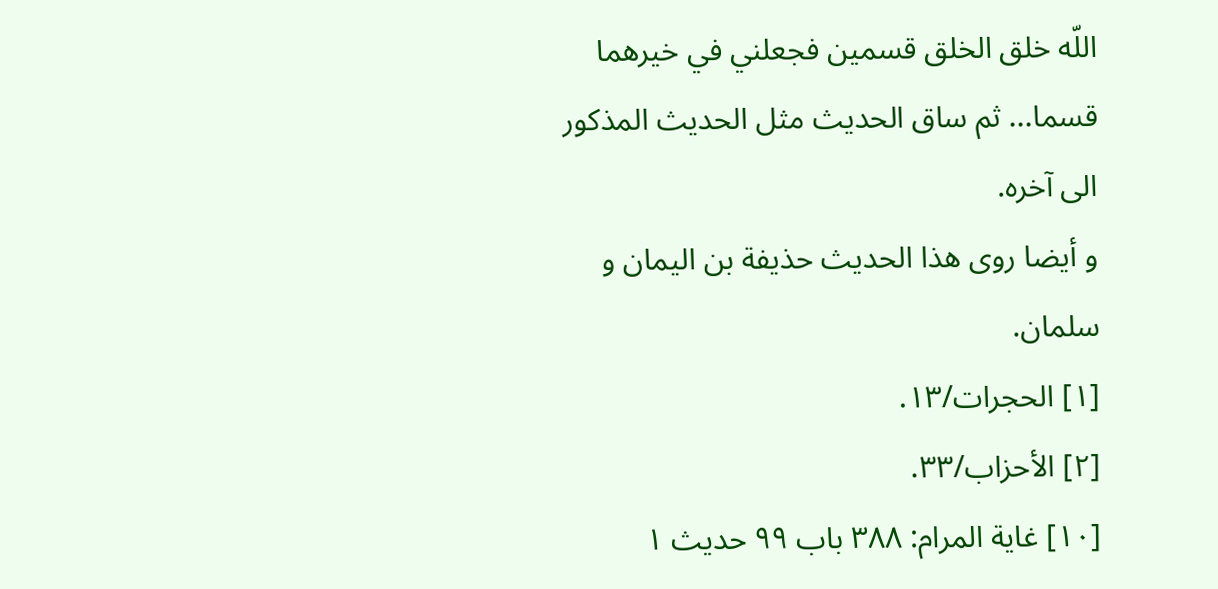اللّه خلق الخلق قسمين فجعلني في خيرهما قسما... ثم ساق الحديث مثل الحديث المذكور الى آخره.
و أيضا روى هذا الحديث حذيفة بن اليمان و سلمان.
[١] الحجرات/١٣.
[٢] الأحزاب/٣٣.
[١٠] غاية المرام: ٣٨٨ باب ٩٩ حديث ١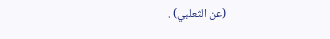(عن الثعلبي) .